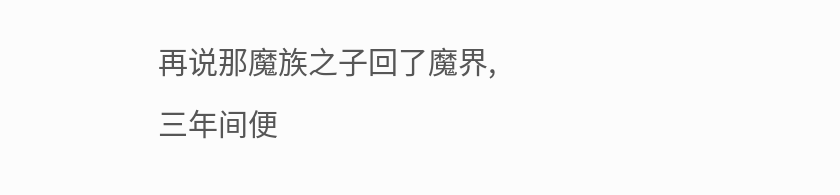再说那魔族之子回了魔界,三年间便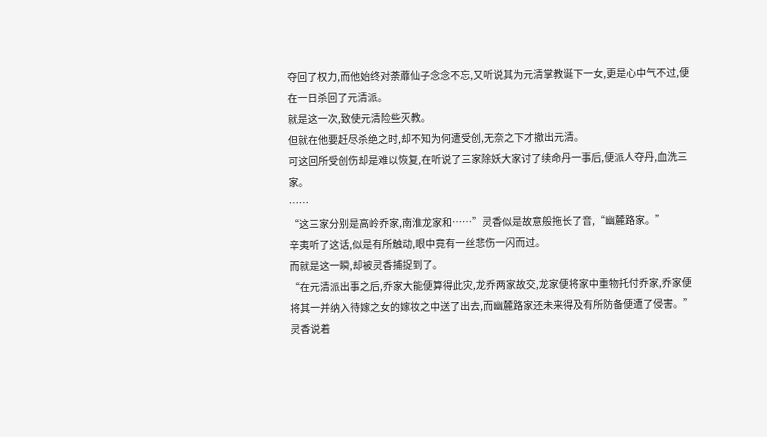夺回了权力,而他始终对荼蘼仙子念念不忘,又听说其为元清掌教诞下一女,更是心中气不过,便在一日杀回了元清派。
就是这一次,致使元清险些灭教。
但就在他要赶尽杀绝之时,却不知为何遭受创,无奈之下才撤出元清。
可这回所受创伤却是难以恢复,在听说了三家除妖大家讨了续命丹一事后,便派人夺丹,血洗三家。
……
“这三家分别是高岭乔家,南淮龙家和……”灵香似是故意般拖长了音,“幽麓路家。”
辛夷听了这话,似是有所触动,眼中竟有一丝悲伤一闪而过。
而就是这一瞬,却被灵香捕捉到了。
“在元清派出事之后,乔家大能便算得此灾,龙乔两家故交,龙家便将家中重物托付乔家,乔家便将其一并纳入待嫁之女的嫁妆之中送了出去,而幽麓路家还未来得及有所防备便遭了侵害。”灵香说着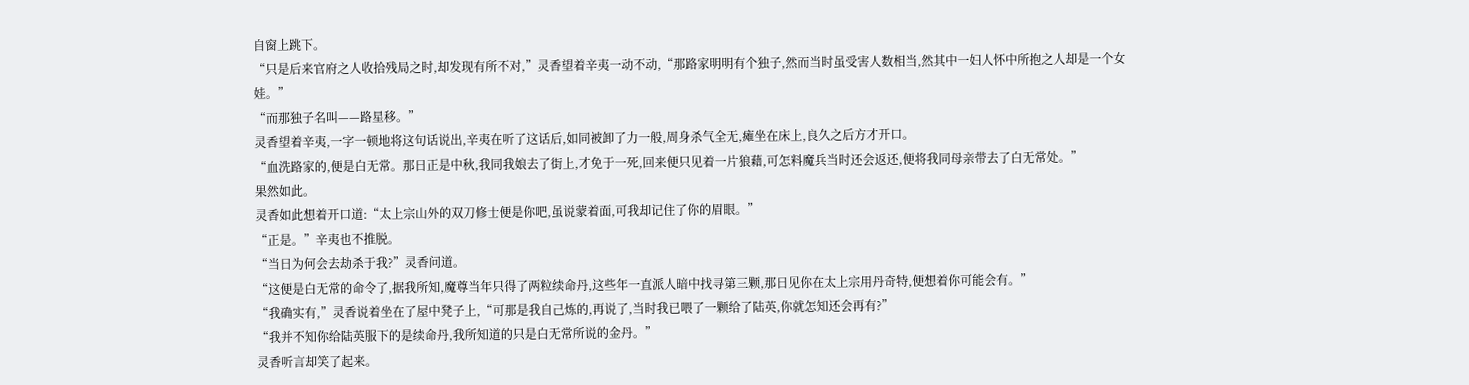自窗上跳下。
“只是后来官府之人收拾残局之时,却发现有所不对,”灵香望着辛夷一动不动,“那路家明明有个独子,然而当时虽受害人数相当,然其中一妇人怀中所抱之人却是一个女娃。”
“而那独子名叫——路星移。”
灵香望着辛夷,一字一顿地将这句话说出,辛夷在听了这话后,如同被卸了力一般,周身杀气全无,瘫坐在床上,良久之后方才开口。
“血洗路家的,便是白无常。那日正是中秋,我同我娘去了街上,才免于一死,回来便只见着一片狼藉,可怎料魔兵当时还会返还,便将我同母亲带去了白无常处。”
果然如此。
灵香如此想着开口道:“太上宗山外的双刀修士便是你吧,虽说蒙着面,可我却记住了你的眉眼。”
“正是。”辛夷也不推脱。
“当日为何会去劫杀于我?”灵香问道。
“这便是白无常的命令了,据我所知,魔尊当年只得了两粒续命丹,这些年一直派人暗中找寻第三颗,那日见你在太上宗用丹奇特,便想着你可能会有。”
“我确实有,”灵香说着坐在了屋中凳子上,“可那是我自己炼的,再说了,当时我已喂了一颗给了陆英,你就怎知还会再有?”
“我并不知你给陆英服下的是续命丹,我所知道的只是白无常所说的金丹。”
灵香听言却笑了起来。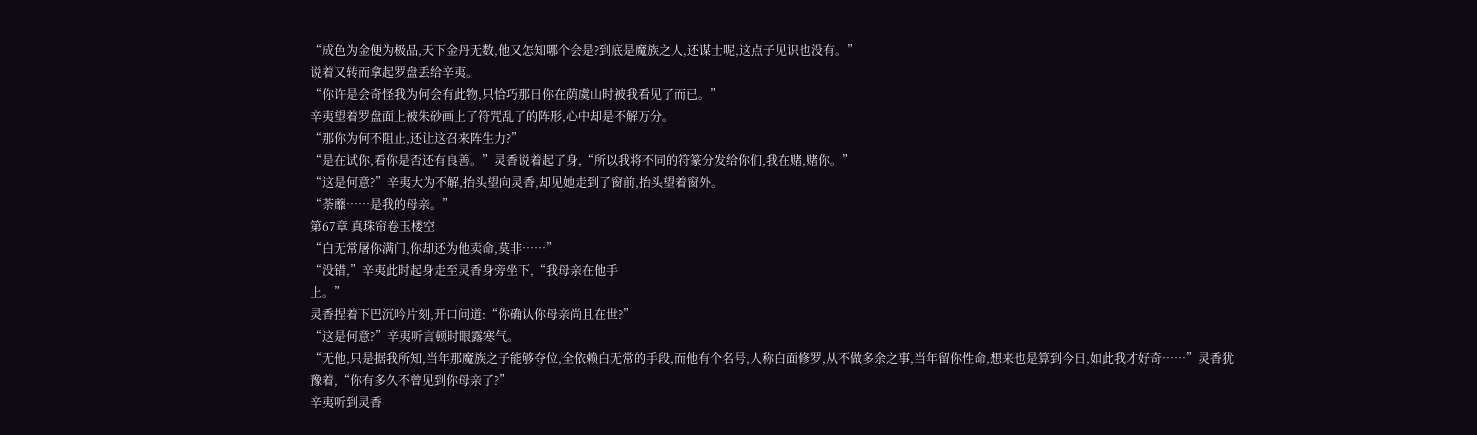“成色为金便为极品,天下金丹无数,他又怎知哪个会是?到底是魔族之人,还谋士呢,这点子见识也没有。”
说着又转而拿起罗盘丢给辛夷。
“你许是会奇怪我为何会有此物,只恰巧那日你在荫虞山时被我看见了而已。”
辛夷望着罗盘面上被朱砂画上了符咒乱了的阵形,心中却是不解万分。
“那你为何不阻止,还让这召来阵生力?”
“是在试你,看你是否还有良善。”灵香说着起了身,“所以我将不同的符篆分发给你们,我在赌,赌你。”
“这是何意?”辛夷大为不解,抬头望向灵香,却见她走到了窗前,抬头望着窗外。
“荼蘼……是我的母亲。”
第67章 真珠帘卷玉楼空
“白无常屠你满门,你却还为他卖命,莫非……”
“没错,”辛夷此时起身走至灵香身旁坐下,“我母亲在他手
上。”
灵香捏着下巴沉吟片刻,开口问道:“你确认你母亲尚且在世?”
“这是何意?”辛夷听言顿时眼露寒气。
“无他,只是据我所知,当年那魔族之子能够夺位,全依赖白无常的手段,而他有个名号,人称白面修罗,从不做多余之事,当年留你性命,想来也是算到今日,如此我才好奇……”灵香犹豫着,“你有多久不曾见到你母亲了?”
辛夷听到灵香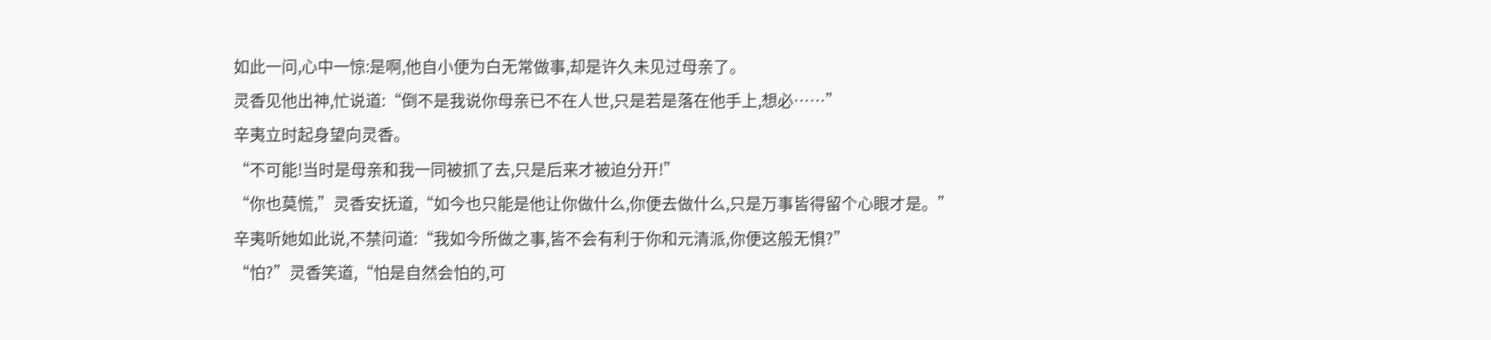如此一问,心中一惊:是啊,他自小便为白无常做事,却是许久未见过母亲了。
灵香见他出神,忙说道:“倒不是我说你母亲已不在人世,只是若是落在他手上,想必……”
辛夷立时起身望向灵香。
“不可能!当时是母亲和我一同被抓了去,只是后来才被迫分开!”
“你也莫慌,”灵香安抚道,“如今也只能是他让你做什么,你便去做什么,只是万事皆得留个心眼才是。”
辛夷听她如此说,不禁问道:“我如今所做之事,皆不会有利于你和元清派,你便这般无惧?”
“怕?”灵香笑道,“怕是自然会怕的,可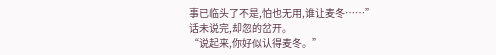事已临头了不是,怕也无用,谁让麦冬……”
话未说完,却忽的岔开。
“说起来,你好似认得麦冬。”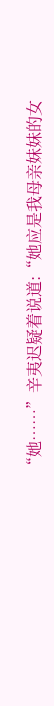“她……”辛夷迟疑着说道:“她应是我母亲妹妹的女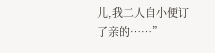儿,我二人自小便订了亲的……”